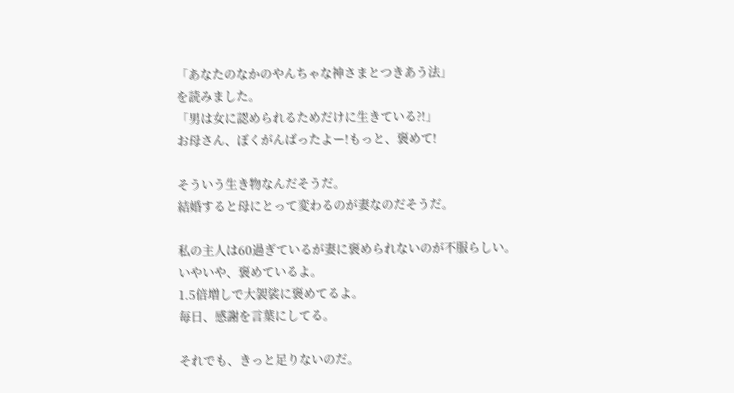「あなたのなかのやんちゃな神さまとつきあう法」
を読みました。
「男は女に認められるためだけに生きている?!」
お母さん、ぼくがんばったよー!もっと、褒めて!

そういう生き物なんだそうだ。
結婚すると母にとって変わるのが妻なのだそうだ。

私の主人は60過ぎているが妻に褒められないのが不服らしい。
いやいや、褒めているよ。
1.5倍増しで大袈裟に褒めてるよ。
毎日、感謝を言葉にしてる。

それでも、きっと足りないのだ。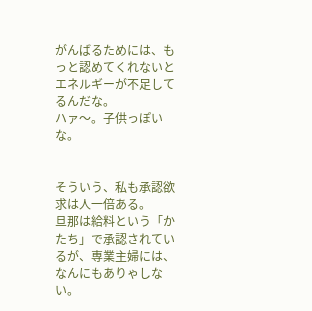がんばるためには、もっと認めてくれないとエネルギーが不足してるんだな。
ハァ〜。子供っぽいな。


そういう、私も承認欲求は人一倍ある。
旦那は給料という「かたち」で承認されているが、専業主婦には、なんにもありゃしない。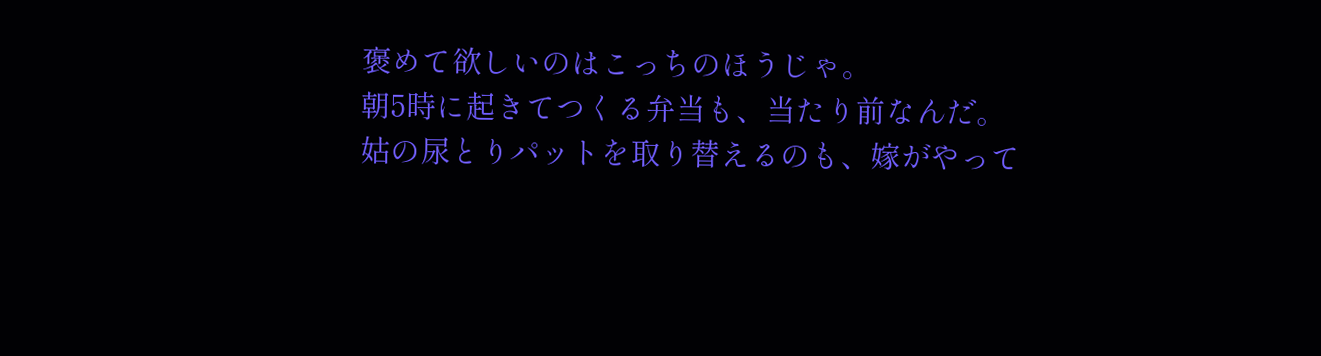褒めて欲しいのはこっちのほうじゃ。
朝5時に起きてつくる弁当も、当たり前なんだ。
姑の尿とりパットを取り替えるのも、嫁がやって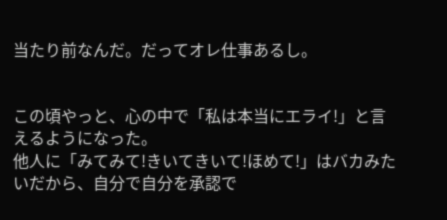当たり前なんだ。だってオレ仕事あるし。


この頃やっと、心の中で「私は本当にエライ!」と言えるようになった。
他人に「みてみて!きいてきいて!ほめて!」はバカみたいだから、自分で自分を承認で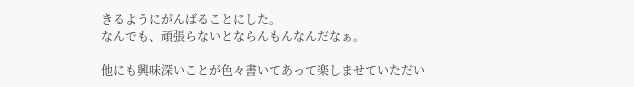きるようにがんばることにした。
なんでも、頑張らないとならんもんなんだなぁ。

他にも興味深いことが色々書いてあって楽しませていただい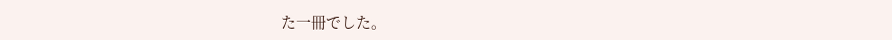た一冊でした。